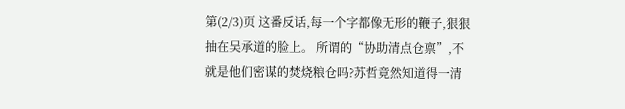第(2/3)页 这番反话,每一个字都像无形的鞭子,狠狠抽在吴承道的脸上。 所谓的“协助清点仓禀”,不就是他们密谋的焚烧粮仓吗?苏哲竟然知道得一清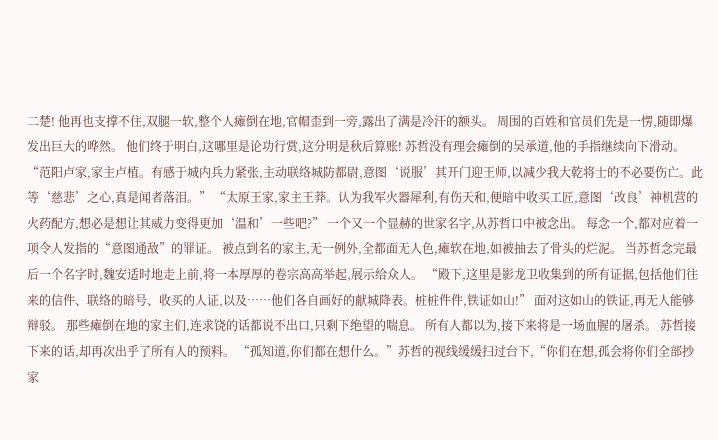二楚! 他再也支撑不住,双腿一软,整个人瘫倒在地,官帽歪到一旁,露出了满是冷汗的额头。 周围的百姓和官员们先是一愣,随即爆发出巨大的哗然。 他们终于明白,这哪里是论功行赏,这分明是秋后算账! 苏哲没有理会瘫倒的吴承道,他的手指继续向下滑动。 “范阳卢家,家主卢植。有感于城内兵力紧张,主动联络城防都尉,意图‘说服’其开门迎王师,以减少我大乾将士的不必要伤亡。此等‘慈悲’之心,真是闻者落泪。” “太原王家,家主王莽。认为我军火器犀利,有伤天和,便暗中收买工匠,意图‘改良’神机营的火药配方,想必是想让其威力变得更加‘温和’一些吧?” 一个又一个显赫的世家名字,从苏哲口中被念出。 每念一个,都对应着一项令人发指的“意图通敌”的罪证。 被点到名的家主,无一例外,全都面无人色,瘫软在地,如被抽去了骨头的烂泥。 当苏哲念完最后一个名字时,魏安适时地走上前,将一本厚厚的卷宗高高举起,展示给众人。 “殿下,这里是影龙卫收集到的所有证据,包括他们往来的信件、联络的暗号、收买的人证,以及……他们各自画好的献城降表。桩桩件件,铁证如山!” 面对这如山的铁证,再无人能够辩驳。 那些瘫倒在地的家主们,连求饶的话都说不出口,只剩下绝望的喘息。 所有人都以为,接下来将是一场血腥的屠杀。 苏哲接下来的话,却再次出乎了所有人的预料。 “孤知道,你们都在想什么。”苏哲的视线缓缓扫过台下,“你们在想,孤会将你们全部抄家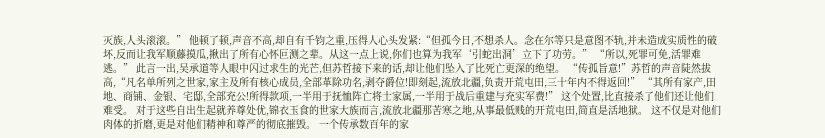灭族,人头滚滚。” 他顿了顿,声音不高,却自有千钧之重,压得人心头发紧:“但孤今日,不想杀人。念在尔等只是意图不轨,并未造成实质性的破坏,反而让我军顺藤摸瓜,揪出了所有心怀叵测之辈。从这一点上说,你们也算为我军‘引蛇出洞’立下了功劳。” “所以,死罪可免,活罪难逃。” 此言一出,吴承道等人眼中闪过求生的光芒,但苏哲接下来的话,却让他们坠入了比死亡更深的绝望。 “传孤旨意!”苏哲的声音陡然拔高,“凡名单所列之世家,家主及所有核心成员,全部革除功名,剥夺爵位!即刻起,流放北疆,负责开荒屯田,三十年内不得返回!” “其所有家产,田地、商铺、金银、宅邸,全部充公!所得款项,一半用于抚恤阵亡将士家属,一半用于战后重建与充实军费!” 这个处置,比直接杀了他们还让他们难受。 对于这些自出生起就养尊处优,锦衣玉食的世家大族而言,流放北疆那苦寒之地,从事最低贱的开荒屯田,简直是活地狱。 这不仅是对他们肉体的折磨,更是对他们精神和尊严的彻底摧毁。 一个传承数百年的家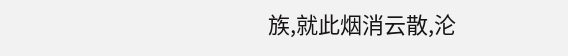族,就此烟消云散,沦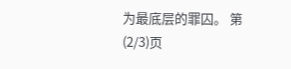为最底层的罪囚。 第(2/3)页